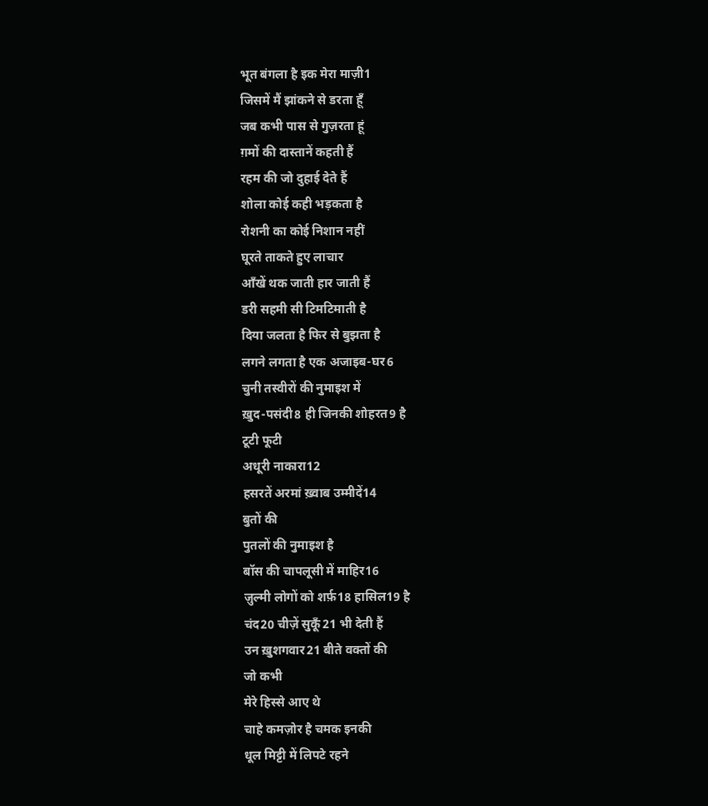भूत बंगला है इक मेरा माज़ी1
जिसमें मैं झांकने से डरता हूँ
जब कभी पास से गुज़रता हूं
ग़मों की दास्तानें कहती हैं
रहम की जो दुहाई देते हैं
शोला कोई कही भड़कता है
रोशनी का कोई निशान नहीं
घूरते ताकते हुए लाचार
आँखें थक जाती हार जाती हैं
डरी सहमी सी टिमटिमाती है
दिया जलता है फिर से बुझता है
लगने लगता है एक अजाइब-घर6
चुनी तस्वीरों की नुमाइश में
ख़ुद-पसंदी8 ही जिनकी शोहरत9 है
टूटी फूटी
अधूरी नाकारा12
हसरतें अरमां ख़्वाब उम्मीदें14
बुतों की
पुतलों की नुमाइश है
बॉस की चापलूसी में माहिर16
ज़ुल्मी लोगों को शर्फ़18 हासिल19 है
चंद20 चीज़ें सुकूँ21 भी देती हैं
उन ख़ुशगवार21 बीते वक्तों की
जो कभी
मेरे हिस्से आए थे
चाहे कमज़ोर है चमक इनकी
धूल मिट्टी में लिपटे रहने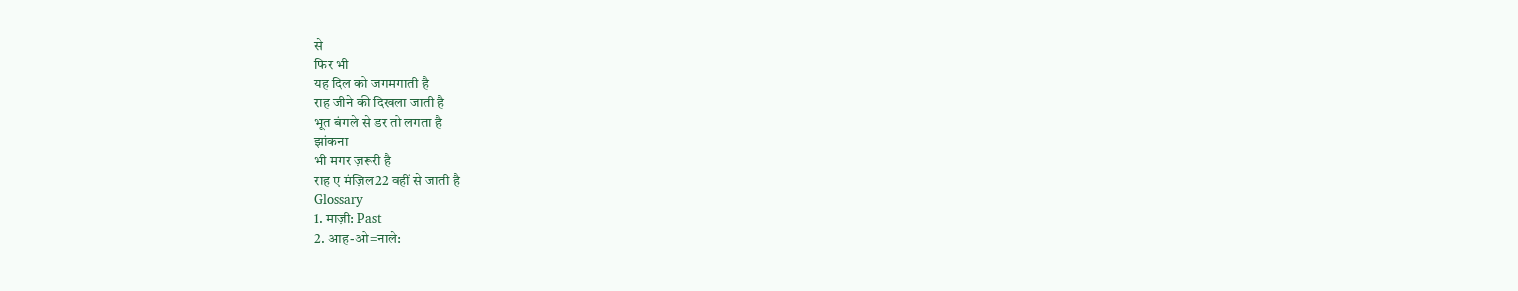से
फिर भी
यह दिल को जगमगाती है
राह जीने की दिखला जाती है
भूत बंगले से डर तो लगता है
झांकना
भी मगर ज़रूरी है
राह ए मंज़िल22 वहीं से जाती है
Glossary
1. माज़ी: Past
2. आह-ओ=नाले: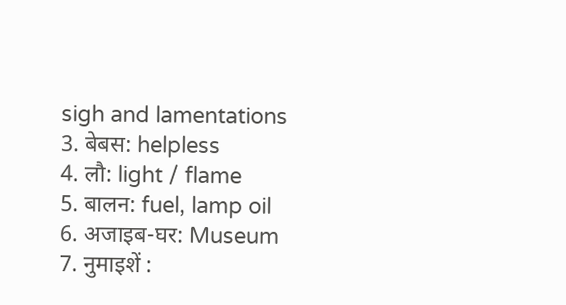sigh and lamentations
3. बेबस: helpless
4. लौ: light / flame
5. बालन: fuel, lamp oil
6. अजाइब-घर: Museum
7. नुमाइशें :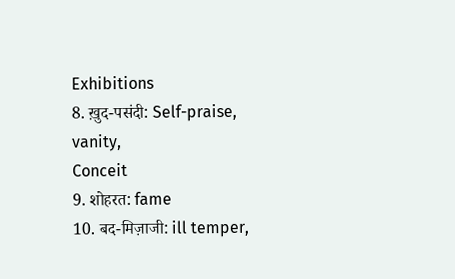Exhibitions
8. ख़ुद-पसंदी: Self-praise, vanity,
Conceit
9. शोहरत: fame
10. बद-मिज़ाजी: ill temper,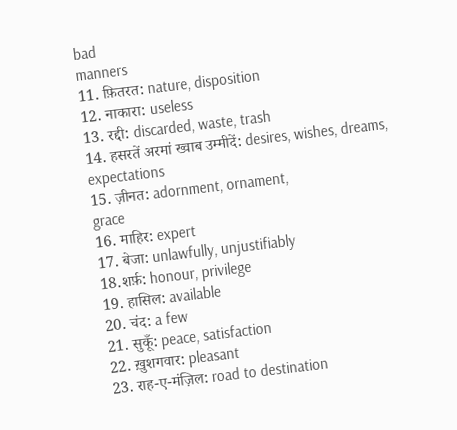bad
manners
11. फ़ितरत: nature, disposition
12. नाकारा: useless
13. रद्दी: discarded, waste, trash
14. हसरतें अरमां ख्वाब उम्मीदें: desires, wishes, dreams, expectations
15. ज़ीनत: adornment, ornament,
grace
16. माहिर: expert
17. बेजा: unlawfully, unjustifiably
18.शर्फ़: honour, privilege
19. हासिल: available
20. चंद: a few
21. सुकूँ: peace, satisfaction
22. ख़ुशगवार: pleasant
23. राह-ए-मंज़िल: road to destination